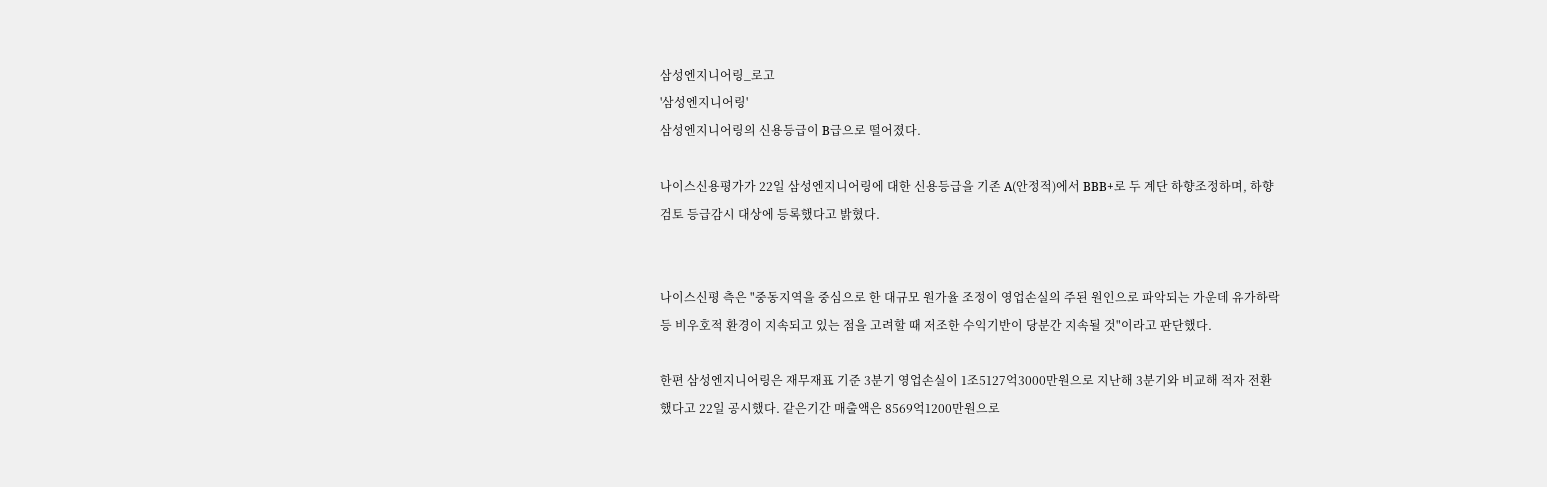삼성엔지니어링_로고
'삼성엔지니어링'
삼성엔지니어링의 신용등급이 B급으로 떨어졌다.

나이스신용평가가 22일 삼성엔지니어링에 대한 신용등급을 기존 A(안정적)에서 BBB+로 두 계단 하향조정하며, 하향 검토 등급감시 대상에 등록했다고 밝혔다.


나이스신평 측은 "중동지역을 중심으로 한 대규모 원가율 조정이 영업손실의 주된 원인으로 파악되는 가운데 유가하락 등 비우호적 환경이 지속되고 있는 점을 고려할 때 저조한 수익기반이 당분간 지속될 것"이라고 판단했다.

한편 삼성엔지니어링은 재무재표 기준 3분기 영업손실이 1조5127억3000만원으로 지난해 3분기와 비교해 적자 전환했다고 22일 공시했다. 같은기간 매출액은 8569억1200만원으로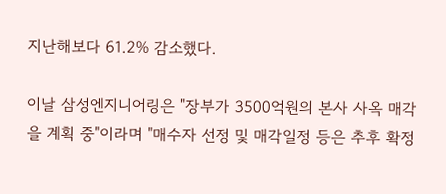지난해보다 61.2% 감소했다.

이날 삼성엔지니어링은 "장부가 3500억원의 본사 사옥 매각을 계획 중"이라며 "매수자 선정 및 매각일정 등은 추후 확정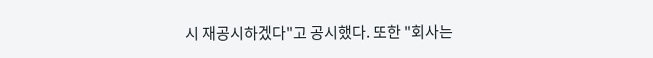시 재공시하겠다"고 공시했다. 또한 "회사는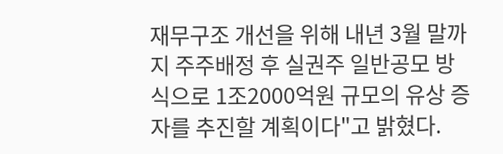재무구조 개선을 위해 내년 3월 말까지 주주배정 후 실권주 일반공모 방식으로 1조2000억원 규모의 유상 증자를 추진할 계획이다"고 밝혔다.